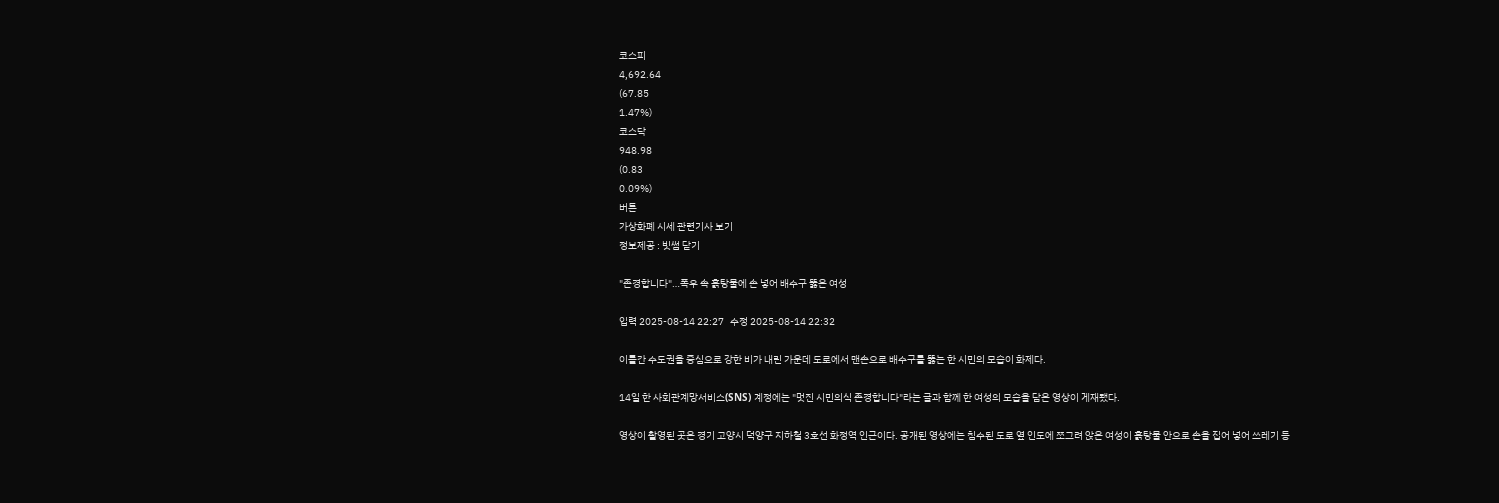코스피
4,692.64
(67.85
1.47%)
코스닥
948.98
(0.83
0.09%)
버튼
가상화폐 시세 관련기사 보기
정보제공 : 빗썸 닫기

"존경합니다"…폭우 속 흙탕물에 손 넣어 배수구 뚫은 여성

입력 2025-08-14 22:27   수정 2025-08-14 22:32

이틀간 수도권을 중심으로 강한 비가 내린 가운데 도로에서 맨손으로 배수구를 뚫는 한 시민의 모습이 화제다.

14일 한 사회관계망서비스(SNS) 계정에는 "멋진 시민의식 존경합니다"라는 글과 함께 한 여성의 모습을 담은 영상이 게재됐다.

영상이 촬영된 곳은 경기 고양시 덕양구 지하철 3호선 화정역 인근이다. 공개된 영상에는 침수된 도로 옆 인도에 쪼그려 앉은 여성이 흙탕물 안으로 손을 집어 넣어 쓰레기 등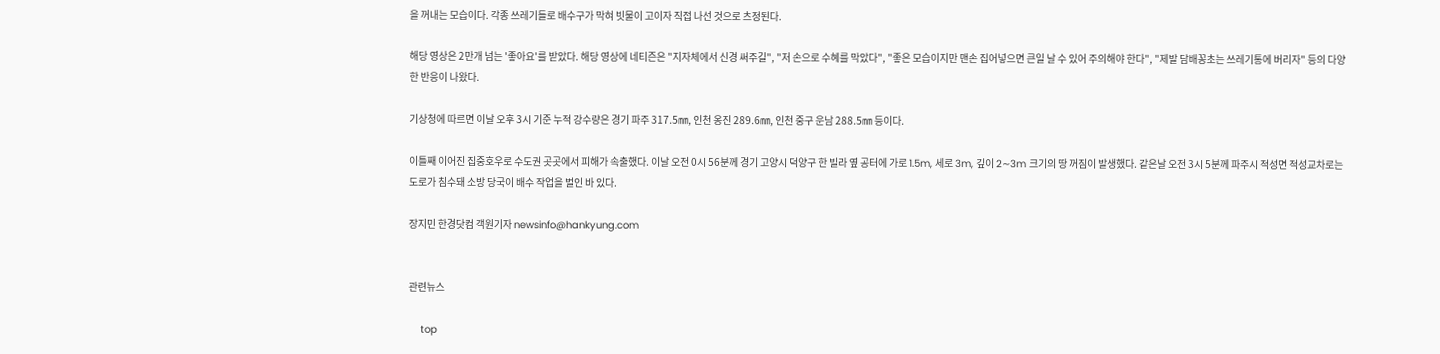을 꺼내는 모습이다. 각종 쓰레기들로 배수구가 막혀 빗물이 고이자 직접 나선 것으로 츠정된다.

해당 영상은 2만개 넘는 '좋아요'를 받았다. 해당 영상에 네티즌은 "지자체에서 신경 써주길", "저 손으로 수혜를 막았다", "좋은 모습이지만 맨손 집어넣으면 큰일 날 수 있어 주의해야 한다", "제발 담배꽁초는 쓰레기통에 버리자" 등의 다양한 반응이 나왔다.

기상청에 따르면 이날 오후 3시 기준 누적 강수량은 경기 파주 317.5㎜, 인천 옹진 289.6㎜, 인천 중구 운남 288.5㎜ 등이다.

이틀째 이어진 집중호우로 수도권 곳곳에서 피해가 속출했다. 이날 오전 0시 56분께 경기 고양시 덕양구 한 빌라 옆 공터에 가로 1.5m, 세로 3m, 깊이 2∼3m 크기의 땅 꺼짐이 발생했다. 같은날 오전 3시 5분께 파주시 적성면 적성교차로는 도로가 침수돼 소방 당국이 배수 작업을 벌인 바 있다.

장지민 한경닷컴 객원기자 newsinfo@hankyung.com


관련뉴스

    top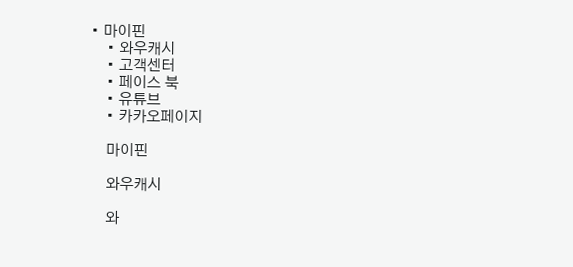• 마이핀
    • 와우캐시
    • 고객센터
    • 페이스 북
    • 유튜브
    • 카카오페이지

    마이핀

    와우캐시

    와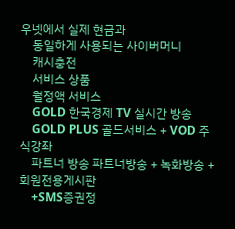우넷에서 실제 현금과
    동일하게 사용되는 사이버머니
    캐시충전
    서비스 상품
    월정액 서비스
    GOLD 한국경제 TV 실시간 방송
    GOLD PLUS 골드서비스 + VOD 주식강좌
    파트너 방송 파트너방송 + 녹화방송 + 회원전용게시판
    +SMS증권정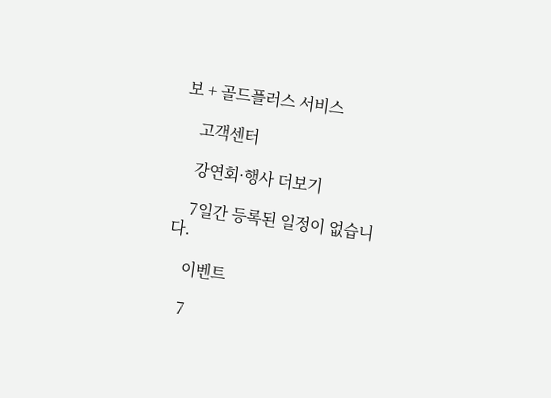보 + 골드플러스 서비스

    고객센터

    강연회·행사 더보기

    7일간 등록된 일정이 없습니다.

    이벤트

    7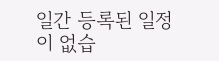일간 등록된 일정이 없습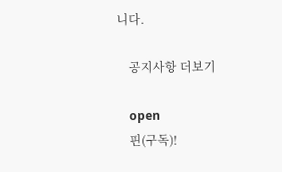니다.

    공지사항 더보기

    open
    핀(구독)!